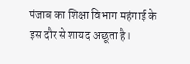पंजाब का शिक्षा विभाग महंगाई के इस दौर से शायद अछूता है।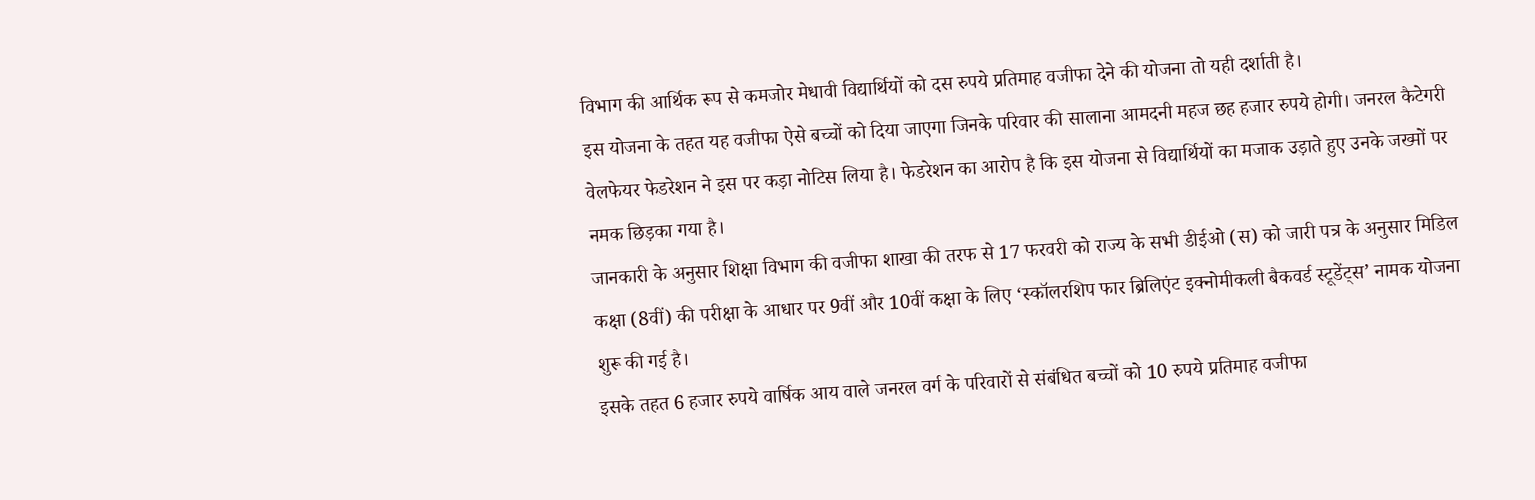विभाग की आर्थिक रूप से कमजोर मेधावी विद्यार्थियों को दस रुपये प्रतिमाह वजीफा देने की योजना तो यही दर्शाती है।
इस योजना के तहत यह वजीफा ऐसे बच्चों को दिया जाएगा जिनके परिवार की सालाना आमदनी महज छह हजार रुपये होगी। जनरल कैटेगरी वेलफेयर फेडरेशन ने इस पर कड़ा नोटिस लिया है। फेडरेशन का आरोप है कि इस योजना से विद्यार्थियों का मजाक उड़ाते हुए उनके जख्मों पर नमक छिड़का गया है।
जानकारी के अनुसार शिक्षा विभाग की वजीफा शाखा की तरफ से 17 फरवरी को राज्य के सभी डीईओ (स) को जारी पत्र के अनुसार मिडिल कक्षा (8वीं) की परीक्षा के आधार पर 9वीं और 10वीं कक्षा के लिए ‘स्कॉलरशिप फार ब्रिलिएंट इक्नोमीकली बैकवर्ड स्टूडेंट्स’ नामक योजना शुरू की गई है।
इसके तहत 6 हजार रुपये वार्षिक आय वाले जनरल वर्ग के परिवारों से संबंधित बच्चों को 10 रुपये प्रतिमाह वजीफा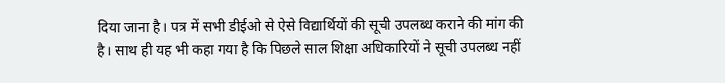दिया जाना है। पत्र में सभी डीईओ से ऐसे विद्यार्थियों की सूची उपलब्ध कराने की मांग की है। साथ ही यह भी कहा गया है कि पिछले साल शिक्षा अधिकारियों ने सूची उपलब्ध नहीं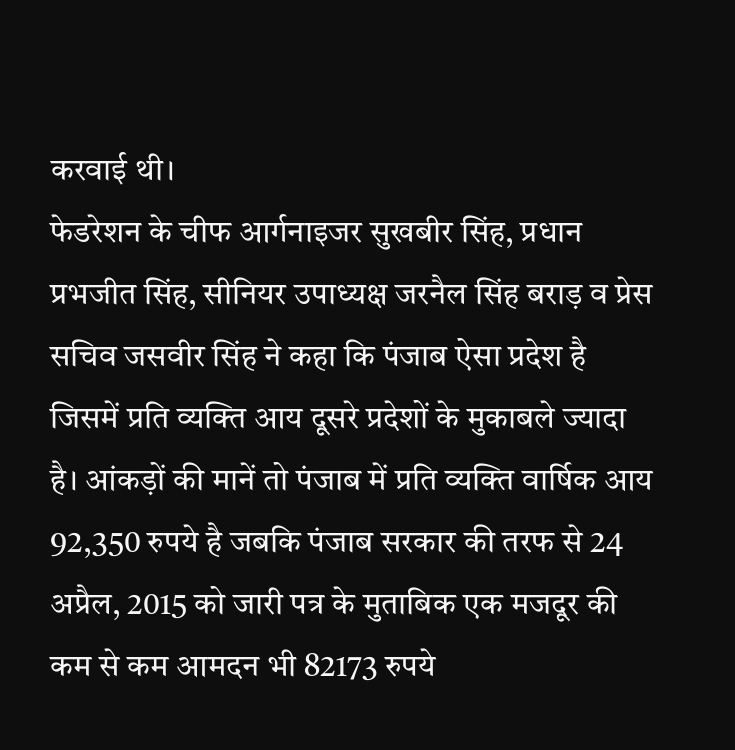करवाई थी।
फेडरेशन के चीफ आर्गनाइजर सुखबीर सिंह, प्रधान प्रभजीत सिंह, सीनियर उपाध्यक्ष जरनैल सिंह बराड़ व प्रेस सचिव जसवीर सिंह ने कहा कि पंजाब ऐसा प्रदेश है जिसमें प्रति व्यक्ति आय दूसरे प्रदेशों के मुकाबले ज्यादा है। आंकड़ों की मानें तो पंजाब में प्रति व्यक्ति वार्षिक आय 92,350 रुपये है जबकि पंजाब सरकार की तरफ से 24 अप्रैल, 2015 को जारी पत्र के मुताबिक एक मजदूर की कम से कम आमदन भी 82173 रुपये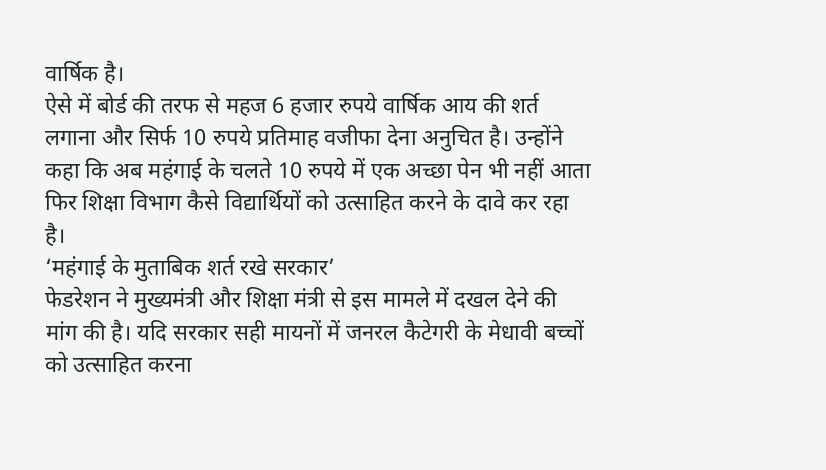वार्षिक है।
ऐसे में बोर्ड की तरफ से महज 6 हजार रुपये वार्षिक आय की शर्त लगाना और सिर्फ 10 रुपये प्रतिमाह वजीफा देना अनुचित है। उन्होंने कहा कि अब महंगाई के चलते 10 रुपये में एक अच्छा पेन भी नहीं आता फिर शिक्षा विभाग कैसे विद्यार्थियों को उत्साहित करने के दावे कर रहा है।
‘महंगाई के मुताबिक शर्त रखे सरकार’
फेडरेशन ने मुख्यमंत्री और शिक्षा मंत्री से इस मामले में दखल देने की मांग की है। यदि सरकार सही मायनों में जनरल कैटेगरी के मेधावी बच्चों को उत्साहित करना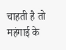चाहती है तो महंगाई के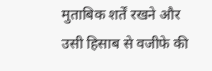मुताबिक शर्तें रखने और उसी हिसाब से वजीफे की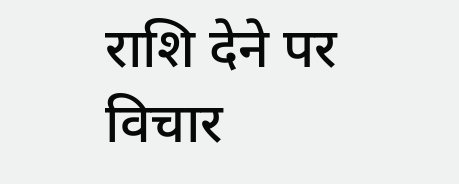राशि देने पर विचार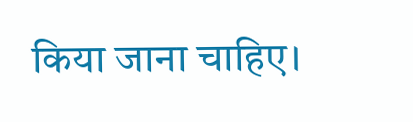किया जाना चाहिए।